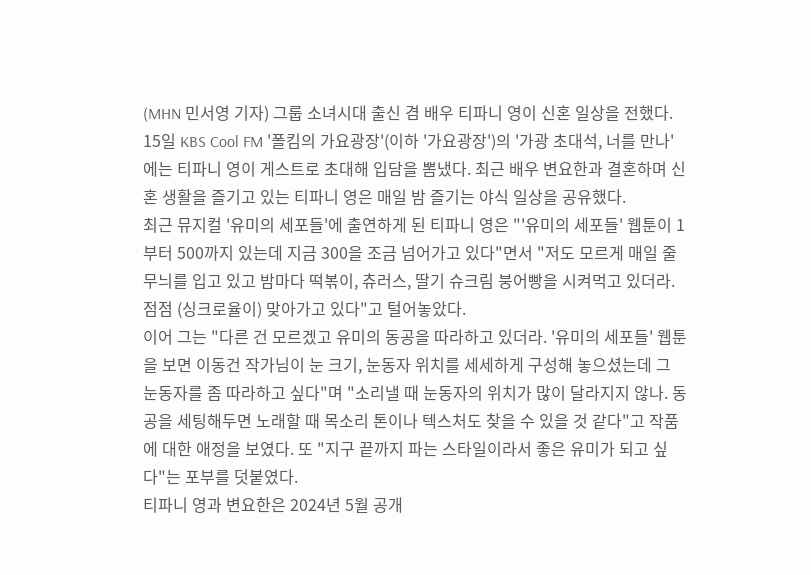(MHN 민서영 기자) 그룹 소녀시대 출신 겸 배우 티파니 영이 신혼 일상을 전했다.
15일 KBS Cool FM '폴킴의 가요광장'(이하 '가요광장')의 '가광 초대석, 너를 만나'에는 티파니 영이 게스트로 초대해 입담을 뽐냈다. 최근 배우 변요한과 결혼하며 신혼 생활을 즐기고 있는 티파니 영은 매일 밤 즐기는 야식 일상을 공유했다.
최근 뮤지컬 '유미의 세포들'에 출연하게 된 티파니 영은 "'유미의 세포들' 웹툰이 1부터 500까지 있는데 지금 300을 조금 넘어가고 있다"면서 "저도 모르게 매일 줄무늬를 입고 있고 밤마다 떡볶이, 츄러스, 딸기 슈크림 붕어빵을 시켜먹고 있더라. 점점 (싱크로율이) 맞아가고 있다"고 털어놓았다.
이어 그는 "다른 건 모르겠고 유미의 동공을 따라하고 있더라. '유미의 세포들' 웹툰을 보면 이동건 작가님이 눈 크기, 눈동자 위치를 세세하게 구성해 놓으셨는데 그 눈동자를 좀 따라하고 싶다"며 "소리낼 때 눈동자의 위치가 많이 달라지지 않나. 동공을 세팅해두면 노래할 때 목소리 톤이나 텍스처도 찾을 수 있을 것 같다"고 작품에 대한 애정을 보였다. 또 "지구 끝까지 파는 스타일이라서 좋은 유미가 되고 싶다"는 포부를 덧붙였다.
티파니 영과 변요한은 2024년 5월 공개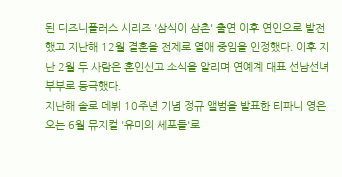된 디즈니플러스 시리즈 '삼식이 삼촌' 출연 이후 연인으로 발전했고 지난해 12월 결혼을 전제로 열애 중임을 인정했다. 이후 지난 2월 두 사람은 혼인신고 소식을 알리며 연예계 대표 선남선녀 부부로 등극했다.
지난해 솔로 데뷔 10주년 기념 정규 앨범을 발표한 티파니 영은 오는 6월 뮤지컬 '유미의 세포들'로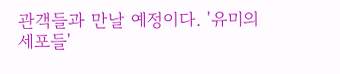관객들과 만날 예정이다. '유미의 세포들'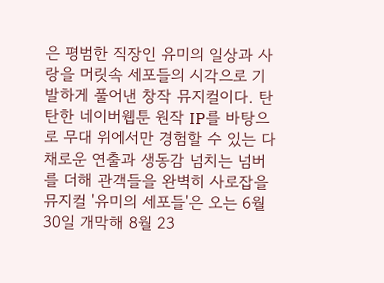은 평범한 직장인 유미의 일상과 사랑을 머릿속 세포들의 시각으로 기발하게 풀어낸 창작 뮤지컬이다. 탄탄한 네이버웹툰 원작 IP를 바탕으로 무대 위에서만 경험할 수 있는 다채로운 연출과 생동감 넘치는 넘버를 더해 관객들을 완벽히 사로잡을 뮤지컬 '유미의 세포들'은 오는 6월 30일 개막해 8월 23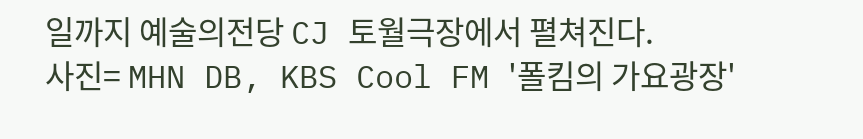일까지 예술의전당 CJ 토월극장에서 펼쳐진다.
사진= MHN DB, KBS Cool FM '폴킴의 가요광장'